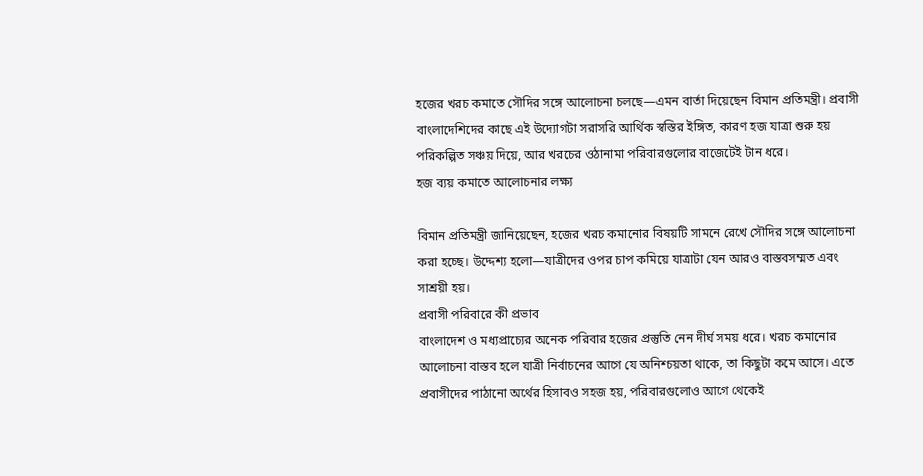হজের খরচ কমাতে সৌদির সঙ্গে আলোচনা চলছে—এমন বার্তা দিয়েছেন বিমান প্রতিমন্ত্রী। প্রবাসী বাংলাদেশিদের কাছে এই উদ্যোগটা সরাসরি আর্থিক স্বস্তির ইঙ্গিত, কারণ হজ যাত্রা শুরু হয় পরিকল্পিত সঞ্চয় দিয়ে, আর খরচের ওঠানামা পরিবারগুলোর বাজেটেই টান ধরে।
হজ ব্যয় কমাতে আলোচনার লক্ষ্য

বিমান প্রতিমন্ত্রী জানিয়েছেন, হজের খরচ কমানোর বিষয়টি সামনে রেখে সৌদির সঙ্গে আলোচনা করা হচ্ছে। উদ্দেশ্য হলো—যাত্রীদের ওপর চাপ কমিয়ে যাত্রাটা যেন আরও বাস্তবসম্মত এবং সাশ্রয়ী হয়।
প্রবাসী পরিবারে কী প্রভাব
বাংলাদেশ ও মধ্যপ্রাচ্যের অনেক পরিবার হজের প্রস্তুতি নেন দীর্ঘ সময় ধরে। খরচ কমানোর আলোচনা বাস্তব হলে যাত্রী নির্বাচনের আগে যে অনিশ্চয়তা থাকে, তা কিছুটা কমে আসে। এতে প্রবাসীদের পাঠানো অর্থের হিসাবও সহজ হয়, পরিবারগুলোও আগে থেকেই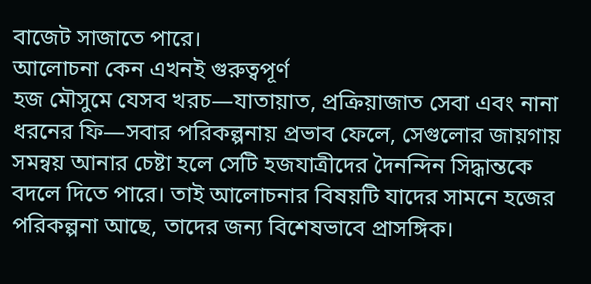বাজেট সাজাতে পারে।
আলোচনা কেন এখনই গুরুত্বপূর্ণ
হজ মৌসুমে যেসব খরচ—যাতায়াত, প্রক্রিয়াজাত সেবা এবং নানা ধরনের ফি—সবার পরিকল্পনায় প্রভাব ফেলে, সেগুলোর জায়গায় সমন্বয় আনার চেষ্টা হলে সেটি হজযাত্রীদের দৈনন্দিন সিদ্ধান্তকে বদলে দিতে পারে। তাই আলোচনার বিষয়টি যাদের সামনে হজের পরিকল্পনা আছে, তাদের জন্য বিশেষভাবে প্রাসঙ্গিক।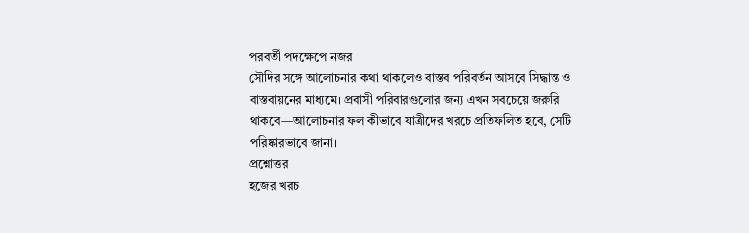পরবর্তী পদক্ষেপে নজর
সৌদির সঙ্গে আলোচনার কথা থাকলেও বাস্তব পরিবর্তন আসবে সিদ্ধান্ত ও বাস্তবায়নের মাধ্যমে। প্রবাসী পরিবারগুলোর জন্য এখন সবচেয়ে জরুরি থাকবে—আলোচনার ফল কীভাবে যাত্রীদের খরচে প্রতিফলিত হবে, সেটি পরিষ্কারভাবে জানা।
প্রশ্নোত্তর
হজের খরচ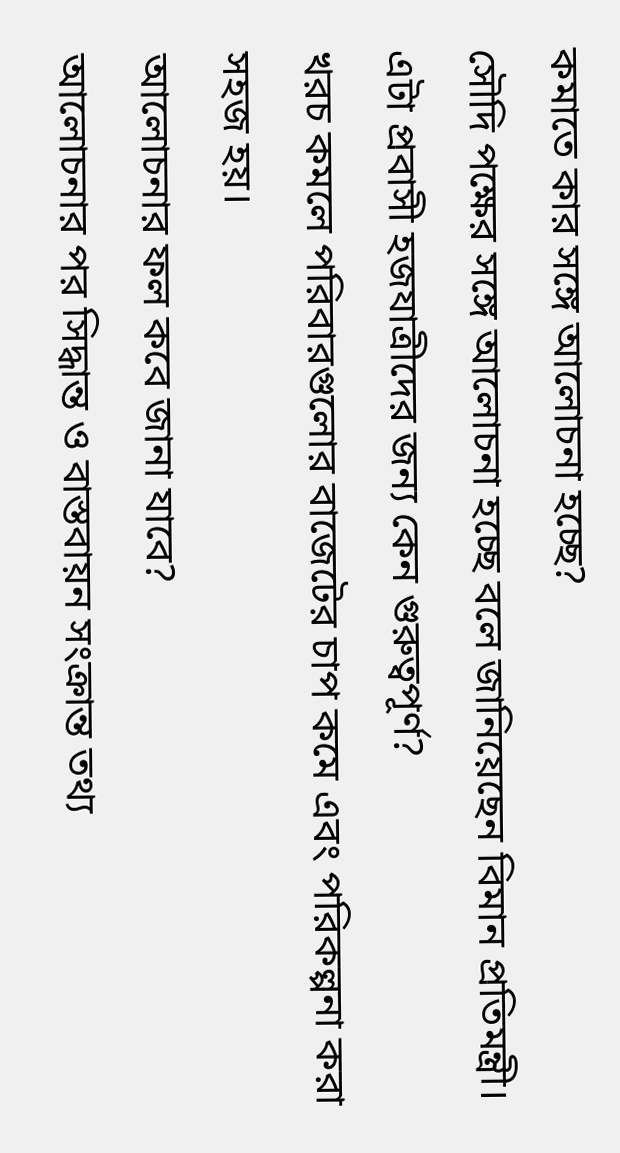কমাতে কার সঙ্গে আলোচনা হচ্ছে?
সৌদি পক্ষের সঙ্গে আলোচনা হচ্ছে বলে জানিয়েছেন বিমান প্রতিমন্ত্রী।
এটা প্রবাসী হজযাত্রীদের জন্য কেন গুরুত্বপূর্ণ?
খরচ কমলে পরিবারগুলোর বাজেটের চাপ কমে এবং পরিকল্পনা করা সহজ হয়।
আলোচনার ফল কবে জানা যাবে?
আলোচনার পর সিদ্ধান্ত ও বাস্তবায়ন সংক্রান্ত তথ্য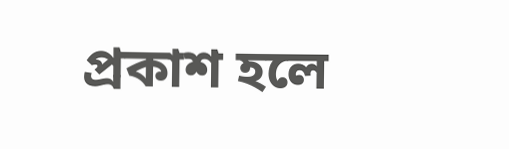প্রকাশ হলে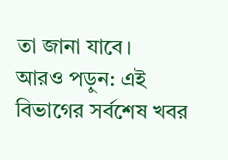তা জানা যাবে।
আরও পড়ুন: এই বিভাগের সর্বশেষ খবর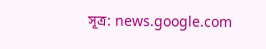সূত্র: news.google.com